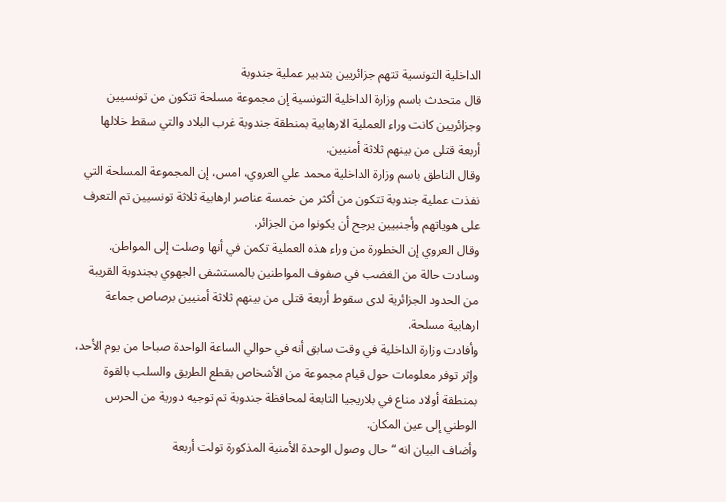الداخلية التونسية تتهم جزائريين بتدبير عملية جندوبة
قال متحدث باسم وزارة الداخلية التونسية إن مجموعة مسلحة تتكون من تونسيين وجزائريين كانت وراء العملية الارهابية بمنطقة جندوبة غرب البلاد والتي سقط خلالها أربعة قتلى من بينهم ثلاثة أمنيين.
وقال الناطق باسم وزارة الداخلية محمد علي العروي، امس، إن المجموعة المسلحة التي نفذت عملية جندوبة تتكون من أكثر من خمسة عناصر ارهابية ثلاثة تونسيين تم التعرف على هوياتهم وأجنبيين يرجح أن يكونوا من الجزائر.
وقال العروي إن الخطورة من وراء هذه العملية تكمن في أنها وصلت إلى المواطن.
وسادت حالة من الغضب في صفوف المواطنين بالمستشفى الجهوي بجندوبة القريبة من الحدود الجزائرية لدى سقوط أربعة قتلى من بينهم ثلاثة أمنيين برصاص جماعة ارهابية مسلحة.
وأفادت وزارة الداخلية في وقت سابق أنه في حوالي الساعة الواحدة صباحا من يوم الأحد، وإثر توفر معلومات حول قيام مجموعة من الأشخاص بقطع الطريق والسلب بالقوة بمنطقة أولاد مناع في بلاريجيا التابعة لمحافظة جندوبة تم توجيه دورية من الحرس الوطني إلى عين المكان.
وأضاف البيان انه “حال وصول الوحدة الأمنية المذكورة تولت أربعة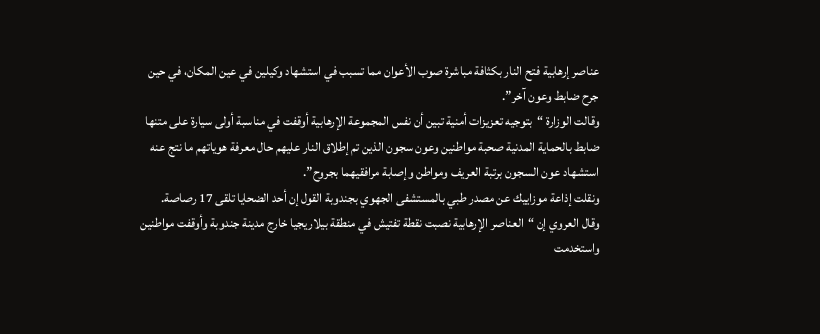عناصر إرهابية فتح النار بكثافة مباشرة صوب الأعوان مما تسبب في استشهاد وكيلين في عين المكان، في حين جرح ضابط وعون آخر”.
وقالت الوزارة “بتوجيه تعزيزات أمنية تبين أن نفس المجموعة الإرهابية أوقفت في مناسبة أولى سيارة على متنها ضابط بالحماية المدنية صحبة مواطنين وعون سجون الذين تم إطلاق النار عليهم حال معرفة هوياتهم ما نتج عنه استشهاد عون السجون برتبة العريف ومواطن وإصابة مرافقيهما بجروح”.
ونقلت إذاعة موزاييك عن مصدر طبي بالمستشفى الجهوي بجندوبة القول إن أحد الضحايا تلقى 17 رصاصة.
وقال العروي إن “العناصر الإرهابية نصبت نقطة تفتيش في منطقة بيلاريجيا خارج مدينة جندوبة وأوقفت مواطنين واستخدمت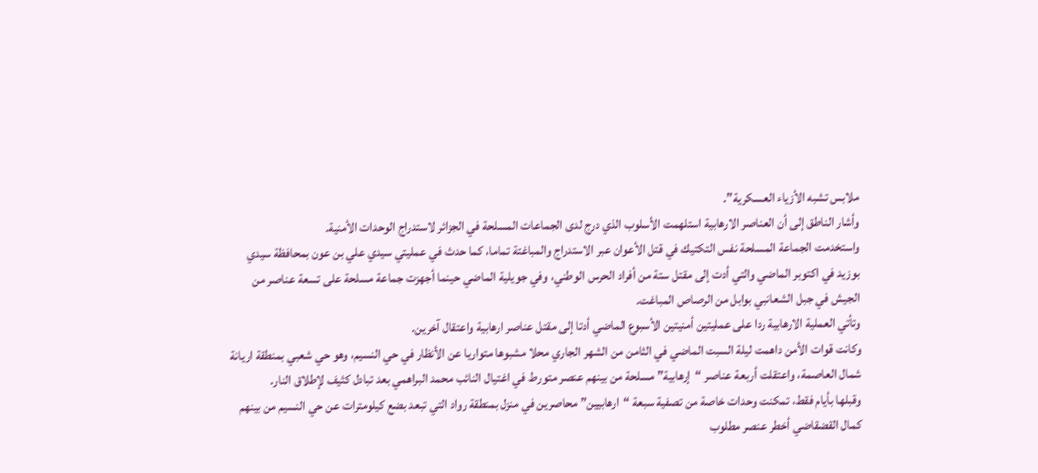ملابس تشبه الأزياء العسكرية”.
وأشار الناطق إلى أن العناصر الارهابية استلهمت الأسلوب الذي درج لدى الجماعات المسلحة في الجزائر لاستدراج الوحدات الأمنية.
واستخدمت الجماعة المسلحة نفس التكتيك في قتل الأعوان عبر الاستدراج والمباغتة تماما، كما حدث في عمليتي سيدي علي بن عون بمحافظة سيدي بوزيد في اكتوبر الماضي والتي أدت إلى مقتل ستة من أفراد الحرس الوطني، وفي جويلية الماضي حينما أجهزت جماعة مسلحة على تسعة عناصر من الجيش في جبل الشعانبي بوابل من الرصاص المباغت.
وتأتي العملية الارهابية ردا على عمليتين أمنيتين الأسبوع الماضي أدتا إلى مقتل عناصر ارهابية واعتقال آخرين.
وكانت قوات الأمن داهمت ليلة السبت الماضي في الثامن من الشهر الجاري محلا مشبوها متواريا عن الأنظار في حي النسيم، وهو حي شعبي بمنطقة اريانة شمال العاصمة، واعتقلت أربعة عناصر “إرهابية” مسلحة من بينهم عنصر متورط في اغتيال النائب محمد البراهمي بعد تبادل كثيف لإطلاق النار.
وقبلها بأيام فقط، تمكنت وحدات خاصة من تصفية سبعة “ارهابيين” محاصرين في منزل بمنطقة رواد التي تبعد بضع كيلومترات عن حي النسيم من بينهم كمال القضقاضي أخطر عنصر مطلوب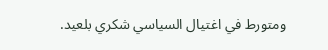ومتورط في اغتيال السياسي شكري بلعيد.